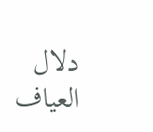دلال العياف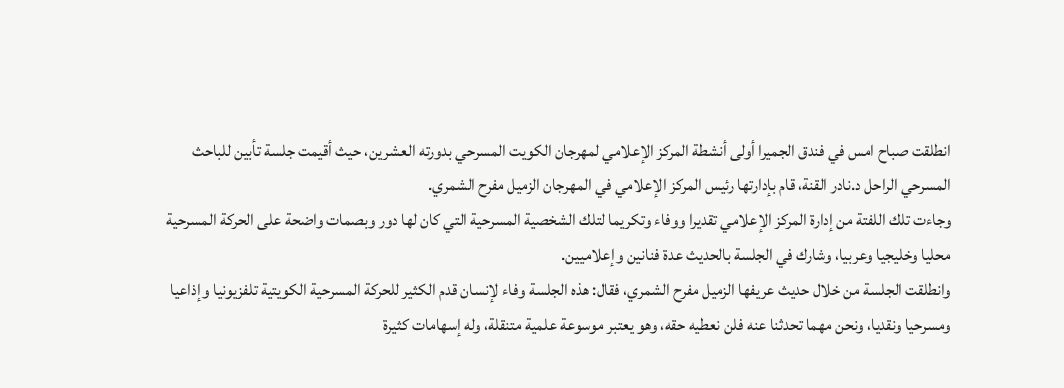انطلقت صباح امس في فندق الجميرا أولى أنشطة المركز الإعلامي لمهرجان الكويت المسرحي بدورته العشرين، حيث أقيمت جلسة تأبين للباحث المسرحي الراحل د.نادر القنة، قام بإدارتها رئيس المركز الإعلامي في المهرجان الزميل مفرح الشمري.
وجاءت تلك اللفتة من إدارة المركز الإعلامي تقديرا ووفاء وتكريما لتلك الشخصية المسرحية التي كان لها دور وبصمات واضحة على الحركة المسرحية محليا وخليجيا وعربيا، وشارك في الجلسة بالحديث عدة فنانين وإعلاميين.
وانطلقت الجلسة من خلال حديث عريفها الزميل مفرح الشمري، فقال: هذه الجلسة وفاء لإنسان قدم الكثير للحركة المسرحية الكويتية تلفزيونيا وإذاعيا ومسرحيا ونقديا، ونحن مهما تحدثنا عنه فلن نعطيه حقه، وهو يعتبر موسوعة علمية متنقلة، وله إسهامات كثيرة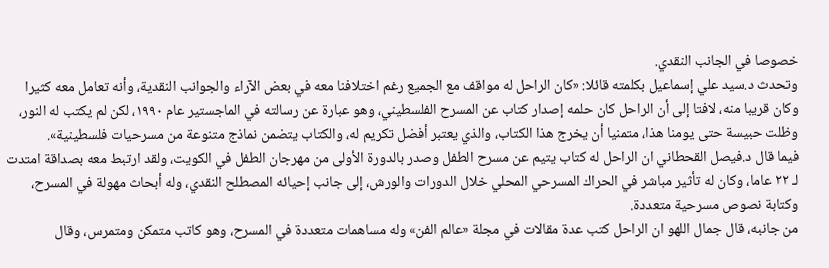خصوصا في الجانب النقدي.
وتحدث د.سيد علي إسماعيل بكلمته قائلا: «كان الراحل له مواقف مع الجميع رغم اختلافنا معه في بعض الآراء والجوانب النقدية، وأنه تعامل معه كثيرا وكان قريبا منه، لافتا إلى أن الراحل كان حلمه إصدار كتاب عن المسرح الفلسطيني، وهو عبارة عن رسالته في الماجستير عام ١٩٩٠، لكن لم يكتب له النور، وظلت حبيسة حتى يومنا هذا، متمنيا أن يخرج هذا الكتاب، والذي يعتبر أفضل تكريم له، والكتاب يتضمن نماذج متنوعة من مسرحيات فلسطينية».
فيما قال د.فيصل القحطاني ان الراحل له كتاب يتيم عن مسرح الطفل وصدر بالدورة الأولى من مهرجان الطفل في الكويت، ولقد ارتبط معه بصداقة امتدت لـ ٢٢ عاما، وكان له تأثير مباشر في الحراك المسرحي المحلي خلال الدورات والورش، إلى جانب إحيائه المصطلح النقدي، وله أبحاث مهولة في المسرح، وكتابة نصوص مسرحية متعددة.
من جانبه، قال جمال اللهو ان الراحل كتب عدة مقالات في مجلة «عالم الفن» وله مساهمات متعددة في المسرح، وهو كاتب متمكن ومتمرس، وقال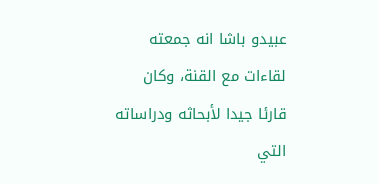عبيدو باشا انه جمعته لقاءات مع القنة، وكان قارئا جيدا لأبحاثه ودراساته التي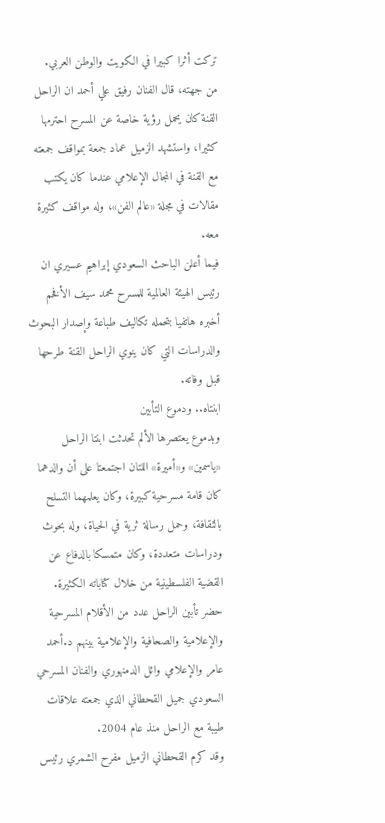تركت أثرا كبيرا في الكويت والوطن العربي.
من جهته، قال الفنان رفيق علي أحمد ان الراحل القنة كان يحمل رؤية خاصة عن المسرح احترمها كثيرا، واستشهد الزميل عماد جمعة بمواقف جمعته مع القنة في المجال الإعلامي عندما كان يكتب مقالات في مجلة «عالم الفن»، وله مواقف كثيرة معه.
فيما أعلن الباحث السعودي إبراهيم عسيري ان رئيس الهيئة العالمية للمسرح محمد سيف الأفخم أخبره هاتفيا بتحمله تكاليف طباعة وإصدار البحوث والدراسات التي كان ينوي الراحل القنة طرحها قبل وفاته.
ابنتاه.. ودموع التأبين
وبدموع يعتصرها الألم تحدثت ابنتا الراحل «ياسمين» و«أميرة» اللتان اجتمعتا على أن والدهما كان قامة مسرحية كبيرة، وكان يعلمهما التسلح بالثقافة، وحمل رسالة ثرية في الحياة، وله بحوث ودراسات متعددة، وكان متمسكا بالدفاع عن القضية الفلسطينية من خلال كتاباته الكثيرة.
حضر تأبين الراحل عدد من الأقلام المسرحية والإعلامية والصحافية والإعلامية بينهم د.أحمد عامر والإعلامي وائل الدمنهوري والفنان المسرحي السعودي جميل القحطاني الذي جمعته علاقات طيبة مع الراحل منذ عام 2004.
وقد كرم القحطاني الزميل مفرح الشمري رئيس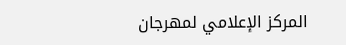المركز الإعلامي لمهرجان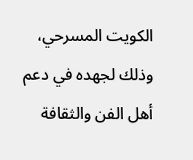الكويت المسرحي، وذلك لجهده في دعم أهل الفن والثقافة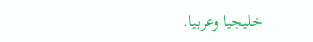خليجيا وعربيا.